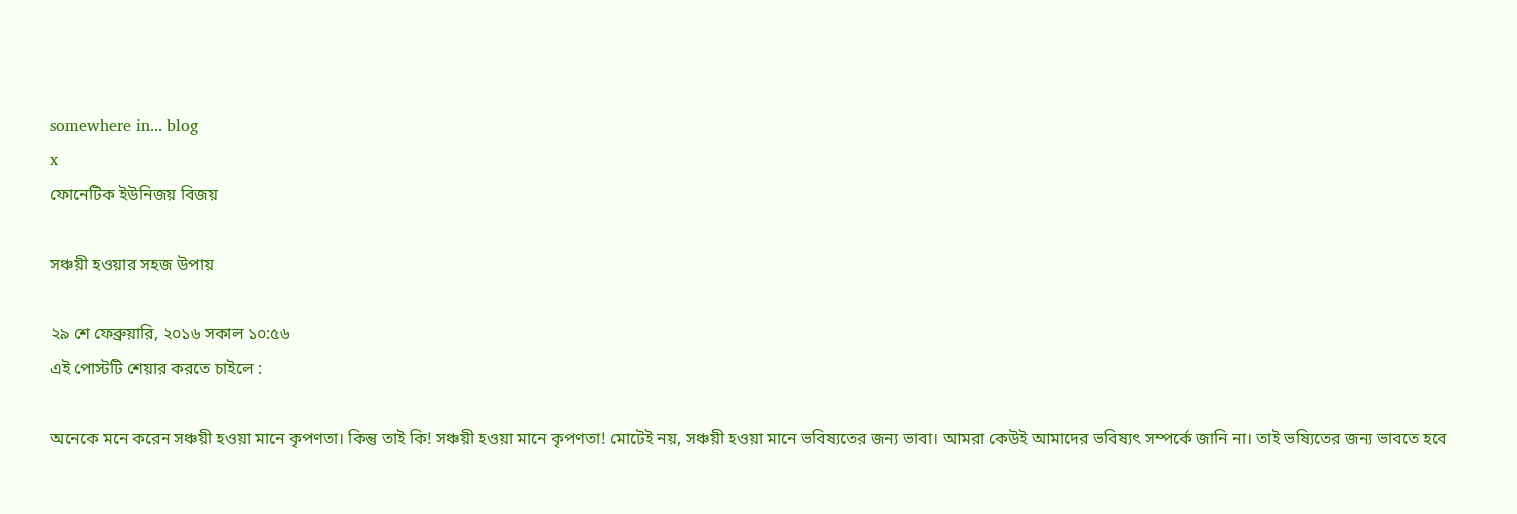somewhere in... blog
x
ফোনেটিক ইউনিজয় বিজয়

সঞ্চয়ী হওয়ার সহজ উপায়

২৯ শে ফেব্রুয়ারি, ২০১৬ সকাল ১০:৫৬
এই পোস্টটি শেয়ার করতে চাইলে :

অনেকে মনে করেন সঞ্চয়ী হওয়া মানে কৃপণতা। কিন্তু তাই কি! সঞ্চয়ী হওয়া মানে কৃপণতা! মোটেই নয়, সঞ্চয়ী হওয়া মানে ভবিষ্যতের জন্য ভাবা। আমরা কেউই আমাদের ভবিষ্যৎ সম্পর্কে জানি না। তাই ভষ্যিতের জন্য ভাবতে হবে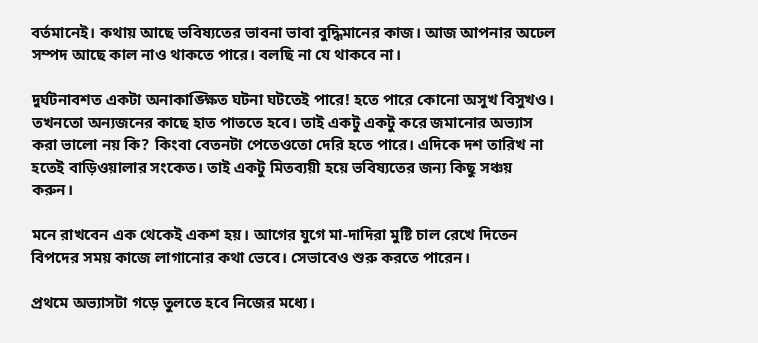বর্তমানেই। কথায় আছে ভবিষ্যতের ভাবনা ভাবা বুদ্ধিমানের কাজ। আজ আপনার অঢেল সম্পদ আছে কাল নাও থাকতে পারে। বলছি না যে থাকবে না।

দুর্ঘটনাবশত একটা অনাকাঙ্ক্ষিত ঘটনা ঘটতেই পারে! হতে পারে কোনো অসুখ বিসুখও। তখনতো অন্যজনের কাছে হাত পাততে হবে। তাই একটু একটু করে জমানোর অভ্যাস করা ভালো নয় কি? কিংবা বেতনটা পেতেওতো দেরি হতে পারে। এদিকে দশ তারিখ না হতেই বাড়িওয়ালার সংকেত। তাই একটু মিতব্যয়ী হয়ে ভবিষ্যতের জন্য কিছু সঞ্চয় করুন।

মনে রাখবেন এক থেকেই একশ হয়। আগের যুগে মা-দাদিরা মুষ্টি চাল রেখে দিতেন বিপদের সময় কাজে লাগানোর কথা ভেবে। সেভাবেও শুরু করতে পারেন।

প্রথমে অভ্যাসটা গড়ে তুলতে হবে নিজের মধ্যে।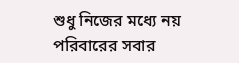শুধু নিজের মধ্যে নয় পরিবারের সবার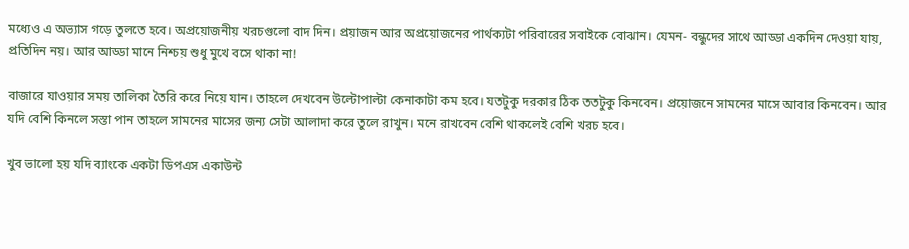মধ্যেও এ অভ্যাস গড়ে তুলতে হবে। অপ্রয়োজনীয় খরচগুলো বাদ দিন। প্রয়াজন আর অপ্রয়োজনের পার্থক্যটা পরিবারের সবাইকে বোঝান। যেমন- বন্ধুদের সাথে আড্ডা একদিন দেওয়া যায়, প্রতিদিন নয়। আর আড্ডা মানে নিশ্চয় শুধু মুখে বসে থাকা না!

বাজারে যাওয়ার সময় তালিকা তৈরি করে নিয়ে যান। তাহলে দেখবেন উল্টোপাল্টা কেনাকাটা কম হবে। যতটুকু দরকার ঠিক ততটুকু কিনবেন। প্রয়োজনে সামনের মাসে আবার কিনবেন। আর যদি বেশি কিনলে সস্তা পান তাহলে সামনের মাসের জন্য সেটা আলাদা করে তুলে রাখুন। মনে রাখবেন বেশি থাকলেই বেশি খরচ হবে।

খুব ভালো হয় যদি ব্যাংকে একটা ডিপএস একাউন্ট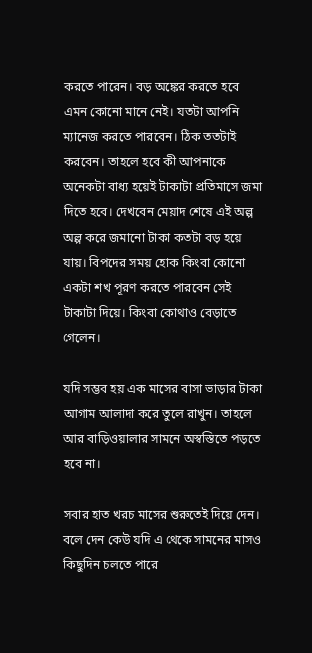করতে পারেন। বড় অঙ্কের করতে হবে এমন কোনো মানে নেই। যতটা আপনি ম্যানেজ করতে পারবেন। ঠিক ততটাই করবেন। তাহলে হবে কী আপনাকে অনেকটা বাধ্য হয়েই টাকাটা প্রতিমাসে জমা দিতে হবে। দেখবেন মেয়াদ শেষে এই অল্প অল্প করে জমানো টাকা কতটা বড় হয়ে যায়। বিপদের সময় হোক কিংবা কোনো একটা শখ পূরণ করতে পারবেন সেই টাকাটা দিয়ে। কিংবা কোথাও বেড়াতে গেলেন।

যদি সম্ভব হয় এক মাসের বাসা ভাড়ার টাকা আগাম আলাদা করে তুলে রাখুন। তাহলে আর বাড়িওয়ালার সামনে অস্বস্তিতে পড়তে হবে না।

সবার হাত খরচ মাসের শুরুতেই দিয়ে দেন। বলে দেন কেউ যদি এ থেকে সামনের মাসও কিছুদিন চলতে পারে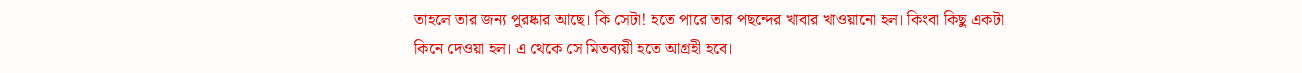তাহলে তার জন্য পুরষ্কার আছে। কি সেটা! হতে পারে তার পছন্দের খাবার খাওয়ানো হল। কিংবা কিছু একটা কিনে দেওয়া হল। এ থেকে সে মিতব্যয়ী হতে আগ্রহী হবে।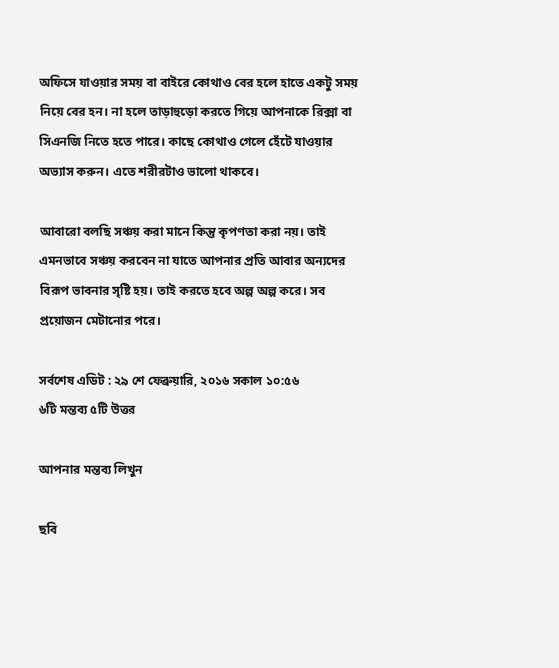অফিসে যাওয়ার সময় বা বাইরে কোথাও বের হলে হাতে একটু সময় নিয়ে বের হন। না হলে তাড়াহুড়ো করতে গিয়ে আপনাকে রিক্সা বা সিএনজি নিতে হতে পারে। কাছে কোথাও গেলে হেঁটে যাওয়ার অভ্যাস করুন। এতে শরীরটাও ভালো থাকবে।

আবারো বলছি সঞ্চয় করা মানে কিন্তু কৃপণতা করা নয়। তাই এমনভাবে সঞ্চয় করবেন না যাতে আপনার প্রতি আবার অন্যদের বিরূপ ভাবনার সৃষ্টি হয়। তাই করতে হবে অল্প অল্প করে। সব প্রয়োজন মেটানোর পরে।

সর্বশেষ এডিট : ২৯ শে ফেব্রুয়ারি, ২০১৬ সকাল ১০:৫৬
৬টি মন্তব্য ৫টি উত্তর

আপনার মন্তব্য লিখুন

ছবি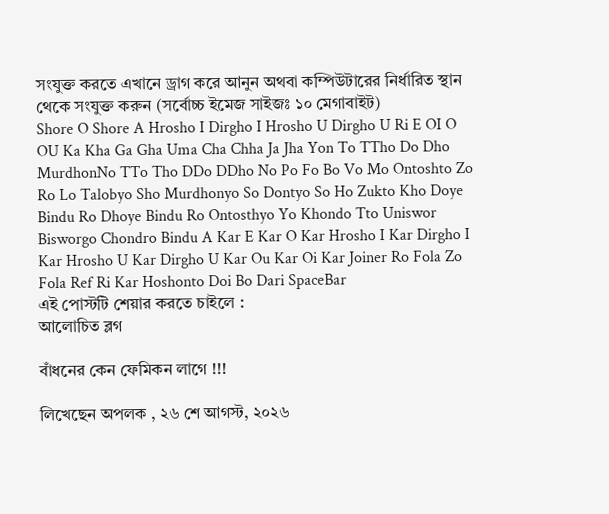সংযুক্ত করতে এখানে ড্রাগ করে আনুন অথবা কম্পিউটারের নির্ধারিত স্থান থেকে সংযুক্ত করুন (সর্বোচ্চ ইমেজ সাইজঃ ১০ মেগাবাইট)
Shore O Shore A Hrosho I Dirgho I Hrosho U Dirgho U Ri E OI O OU Ka Kha Ga Gha Uma Cha Chha Ja Jha Yon To TTho Do Dho MurdhonNo TTo Tho DDo DDho No Po Fo Bo Vo Mo Ontoshto Zo Ro Lo Talobyo Sho Murdhonyo So Dontyo So Ho Zukto Kho Doye Bindu Ro Dhoye Bindu Ro Ontosthyo Yo Khondo Tto Uniswor Bisworgo Chondro Bindu A Kar E Kar O Kar Hrosho I Kar Dirgho I Kar Hrosho U Kar Dirgho U Kar Ou Kar Oi Kar Joiner Ro Fola Zo Fola Ref Ri Kar Hoshonto Doi Bo Dari SpaceBar
এই পোস্টটি শেয়ার করতে চাইলে :
আলোচিত ব্লগ

বাঁধনের কেন ফেমিকন লাগে !!!

লিখেছেন অপলক , ২৬ শে আগস্ট, ২০২৬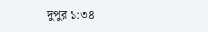দুপুর ১:৩৪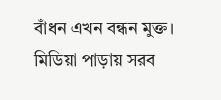বাঁধন এখন বন্ধন মুক্ত। মিডিয়া পাড়ায় সরব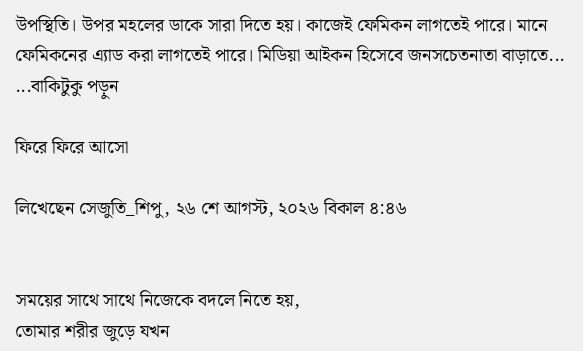উপস্থিতি। উপর মহলের ডাকে সারা দিতে হয়। কাজেই ফেমিকন লাগতেই পারে। মানে ফেমিকনের এ্যাড করা লাগতেই পারে। মিডিয়া আইকন হিসেবে জনসচেতনাতা বাড়াতে... ...বাকিটুকু পড়ুন

ফিরে ফিরে আসো

লিখেছেন সেজুতি_শিপু, ২৬ শে আগস্ট, ২০২৬ বিকাল ৪:৪৬


সময়ের সাথে সাথে নিজেকে বদলে নিতে হয়,
তোমার শরীর জুড়ে যখন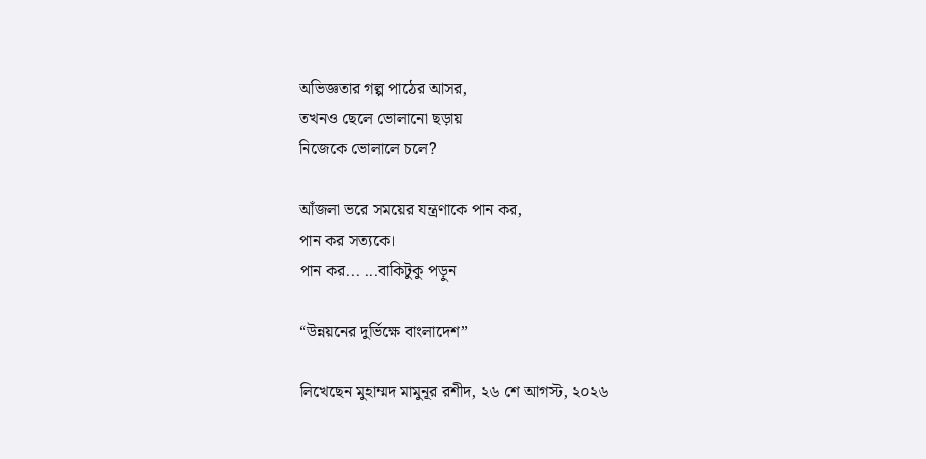অভিজ্ঞতার গল্প পাঠের আসর,
তখনও ছেলে ভোলানো ছড়ায়
নিজেকে ভোলালে চলে?

আঁজলা ভরে সময়ের যন্ত্রণাকে পান কর,
পান কর সত‍্যকে।
পান কর... ...বাকিটুকু পড়ুন

“উন্নয়নের দুর্ভিক্ষে বাংলাদেশ”

লিখেছেন মুহাম্মদ মামুনূর রশীদ, ২৬ শে আগস্ট, ২০২৬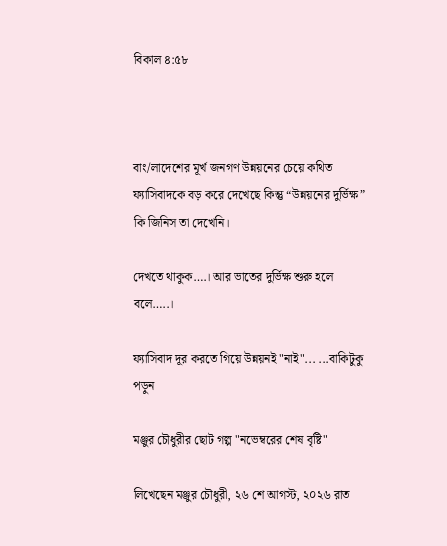বিকাল ৪:৫৮



বাং/লাদেশের মূর্খ জনগণ উন্নয়নের চেয়ে কথিত ফ্যাসিবাদকে বড় করে দেখেছে কিন্তু “উন্নয়নের দুর্ভিক্ষ” কি জিনিস তা দেখেনি।

দেখতে থাকুক….। আর ভাতের দুর্ভিক্ষ শুরু হলে বলে…..।

ফ্যাসিবাদ দূর করতে গিয়ে উন্নয়নই "নাই"... ...বাকিটুকু পড়ুন

মঞ্জুর চৌধুরীর ছোট গল্প "নভেম্বরের শেষ বৃষ্টি"

লিখেছেন মঞ্জুর চৌধুরী, ২৬ শে আগস্ট, ২০২৬ রাত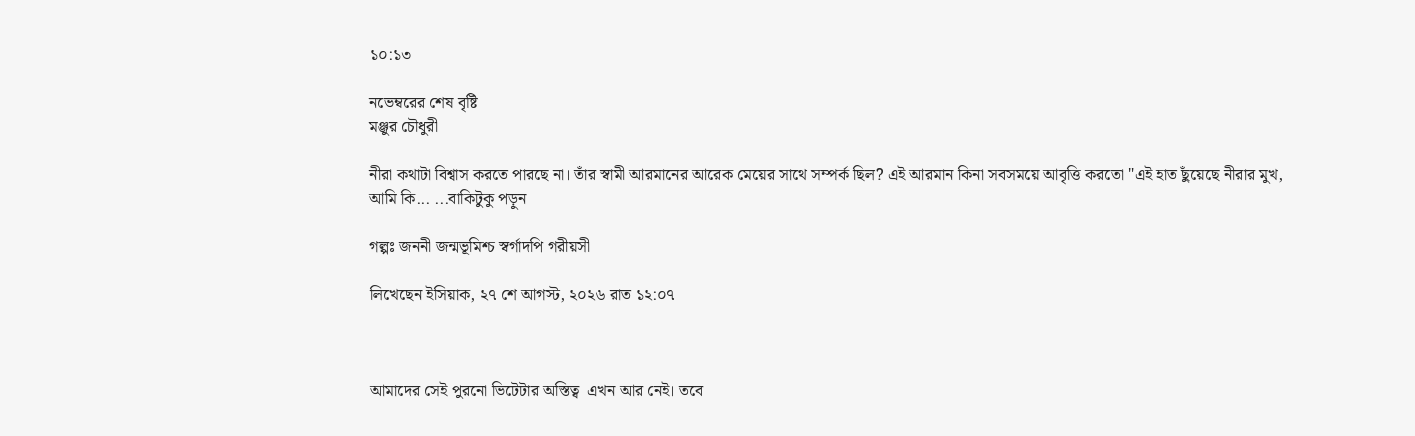১০:১৩

নভেম্বরের শেষ বৃষ্টি
মঞ্জুর চৌধুরী

নীরা কথাটা বিশ্বাস করতে পারছে না। তাঁর স্বামী আরমানের আরেক মেয়ের সাথে সম্পর্ক ছিল? এই আরমান কিনা সবসময়ে আবৃত্তি করতো "এই হাত ছুঁয়েছে নীরার মুখ, আমি কি... ...বাকিটুকু পড়ুন

গল্পঃ জননী জন্মভূমিশ্চ স্বর্গাদপি গরীয়সী

লিখেছেন ইসিয়াক, ২৭ শে আগস্ট, ২০২৬ রাত ১২:০৭



আমাদের সেই পুরনো ভিটেটার অস্তিত্ব  এখন আর নেই। তবে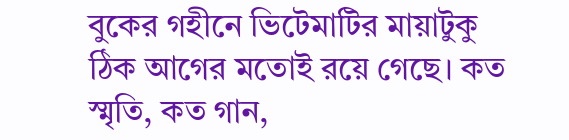বুকের গহীনে ভিটেমাটির মায়াটুকু  ঠিক আগের মতোই রয়ে গেছে। কত স্মৃতি, কত গান,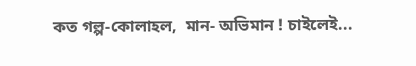কত গল্প-কোলাহল,  মান- অভিমান ! চাইলেই...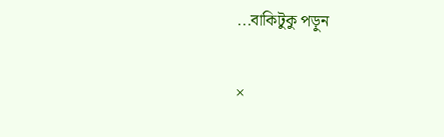...বাকিটুকু পড়ুন

×